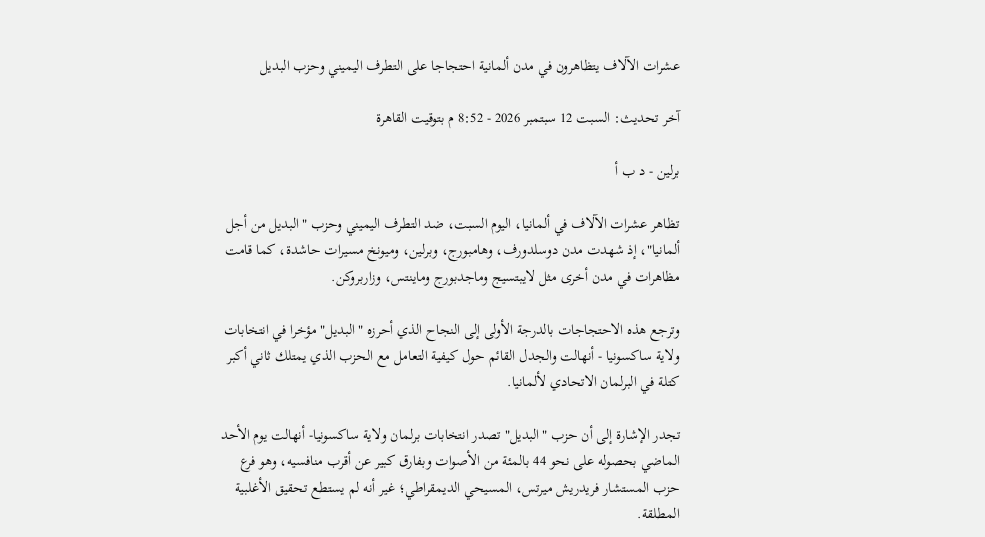عشرات الآلاف يتظاهرون في مدن ألمانية احتجاجا على التطرف اليميني وحزب البديل

آخر تحديث: السبت 12 سبتمبر 2026 - 8:52 م بتوقيت القاهرة

برلين - د ب أ

تظاهر عشرات الآلاف في ألمانيا، اليوم السبت، ضد التطرف اليميني وحزب "البديل من أجل ألمانيا"، إذ شهدت مدن دوسلدورف، وهامبورج، وبرلين، وميونخ مسيرات حاشدة، كما قامت مظاهرات في مدن أخرى مثل لايبتسيج وماجدبورج وماينتس، وزاربروكن.

وترجع هذه الاحتجاجات بالدرجة الأولى إلى النجاح الذي أحرزه "البديل" مؤخرا في انتخابات ولاية ساكسونيا - أنهالت والجدل القائم حول كيفية التعامل مع الحزب الذي يمتلك ثاني أكبر كتلة في البرلمان الاتحادي لألمانيا.

تجدر الإشارة إلى أن حزب "البديل" تصدر انتخابات برلمان ولاية ساكسونيا- أنهالت يوم الأحد الماضي بحصوله على نحو 44 بالمئة من الأصوات وبفارق كبير عن أقرب منافسيه، وهو فرع حزب المستشار فريدريش ميرتس، المسيحي الديمقراطي؛ غير أنه لم يستطع تحقيق الأغلبية المطلقة.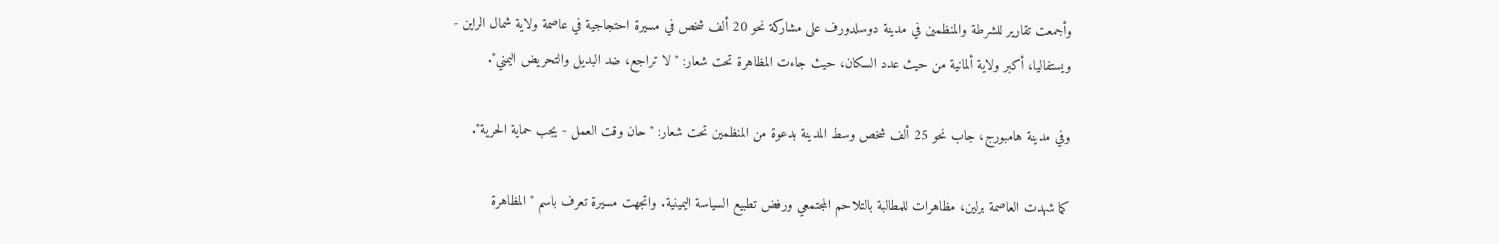وأجمعت تقارير للشرطة والمنظمين في مدينة دوسلدورف على مشاركة نحو 20 ألف شخص في مسيرة احتجاجية في عاصمة ولاية شمال الراين - ويستفاليا، أكبر ولاية ألمانية من حيث عدد السكان، حيث جاءت المظاهرة تحت شعار: "لا تراجع، ضد البديل والتحريض اليمني".

وفي مدينة هامبورج، جاب نحو 25 ألف شخص وسط المدينة بدعوة من المنظمين تحت شعار: "حان وقت العمل - يجب حماية الحرية".

كما شهدت العاصمة برلين، مظاهرات للمطالبة بالتلاحم المجتمعي ورفض تطبيع السياسة اليمينية. واتجهت مسيرة تعرف باسم "المظاهرة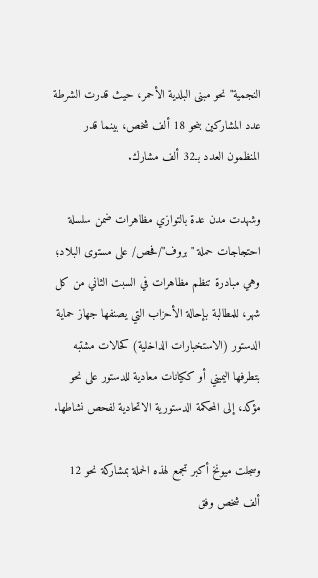النجمية" نحو مبنى البلدية الأحمر، حيث قدرت الشرطة عدد المشاركين بنحو 18 ألف شخص، بينما قدر المنظمون العدد بـ32 ألف مشارك.

وشهدت مدن عدة بالتوازي مظاهرات ضمن سلسلة احتجاجات حملة "بروف"/فحص/ على مستوى البلاد؛ وهي مبادرة تنظم مظاهرات في السبت الثاني من كل شهر، للمطالبة بإحالة الأحزاب التي يصنفها جهاز حماية الدستور (الاستخبارات الداخلية) كحالات مشتبه بتطرفها اليميني أو ككيانات معادية للدستور على نحو مؤكد، إلى المحكمة الدستورية الاتحادية لفحص نشاطها.

وسجلت ميونخ أكبر تجمع لهذه الحملة بمشاركة نحو 12 ألف شخص وفق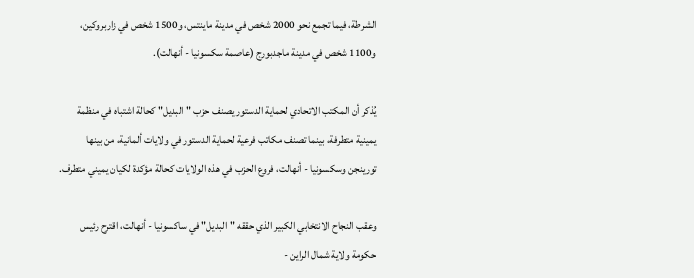الشرطة، فيما تجمع نحو 2000 شخص في مدينة ماينتس، و1500 شخص في زاربروكين، و1100 شخص في مدينة ماجدبورج (عاصمة سكسونيا - أنهالت).

يُذكر أن المكتب الاتحادي لحماية الدستور يصنف حزب "البديل" كحالة اشتباه في منظمة يمينية متطرفة، بينما تصنف مكاتب فرعية لحماية الدستور في ولايات ألمانية، من بينها تورينجن وسكسونيا - أنهالت، فروع الحزب في هذه الولايات كحالة مؤكدة لكيان يميني متطرف.

وعقب النجاح الانتخابي الكبير الذي حققه "البديل" في ساكسونيا - أنهالت، اقترح رئيس حكومة ولاية شمال الراين -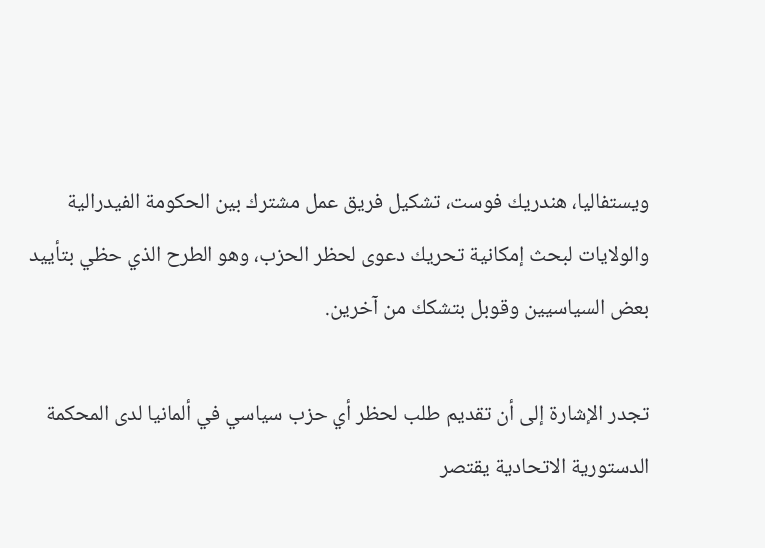ويستفاليا، هندريك فوست، تشكيل فريق عمل مشترك بين الحكومة الفيدرالية والولايات لبحث إمكانية تحريك دعوى لحظر الحزب، وهو الطرح الذي حظي بتأييد بعض السياسيين وقوبل بتشكك من آخرين.

تجدر الإشارة إلى أن تقديم طلب لحظر أي حزب سياسي في ألمانيا لدى المحكمة الدستورية الاتحادية يقتصر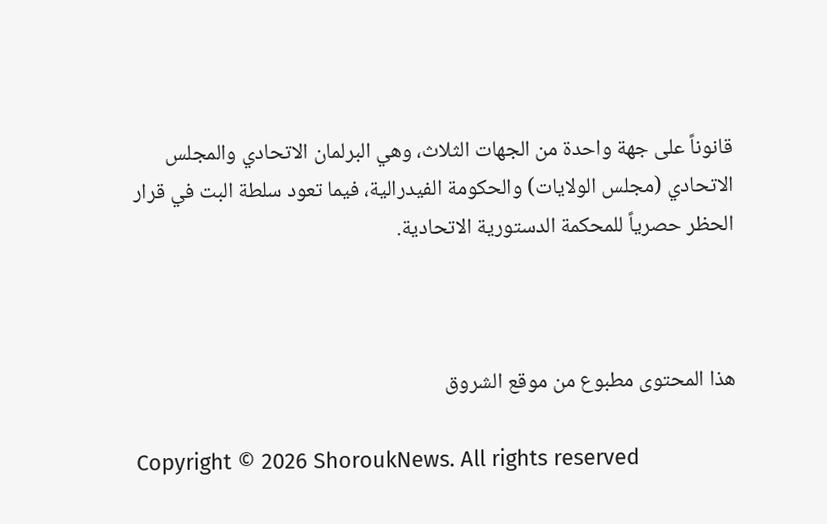قانوناً على جهة واحدة من الجهات الثلاث، وهي البرلمان الاتحادي والمجلس الاتحادي (مجلس الولايات) والحكومة الفيدرالية، فيما تعود سلطة البت في قرار الحظر حصرياً للمحكمة الدستورية الاتحادية.



هذا المحتوى مطبوع من موقع الشروق

Copyright © 2026 ShoroukNews. All rights reserved